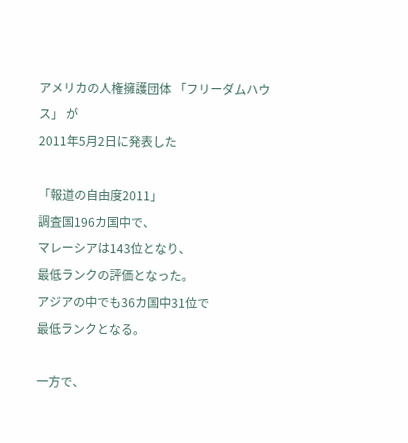アメリカの人権擁護団体 「フリーダムハウス」 が
2011年5月2日に発表した

「報道の自由度2011」
調査国196カ国中で、
マレーシアは143位となり、
最低ランクの評価となった。
アジアの中でも36カ国中31位で
最低ランクとなる。

一方で、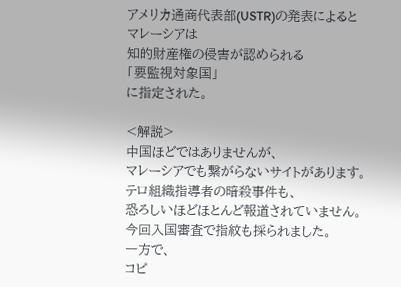アメリカ通商代表部(USTR)の発表によると
マレーシアは
知的財産権の侵害が認められる
「要監視対象国」
に指定された。

<解説>
中国ほどではありませんが、
マレーシアでも繋がらないサイトがあります。
テロ組織指導者の暗殺事件も、
恐ろしいほどほとんど報道されていません。
今回入国審査で指紋も採られました。
一方で、
コピ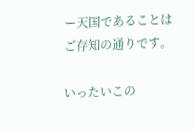ー天国であることはご存知の通りです。

いったいこの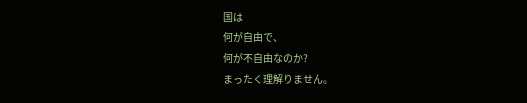国は
何が自由で、
何が不自由なのか?
まったく理解りません。